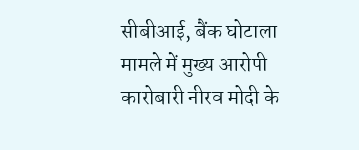सीबीआई, बैंक घोटाला मामले में मुख्य आरोपी कारोबारी नीरव मोदी के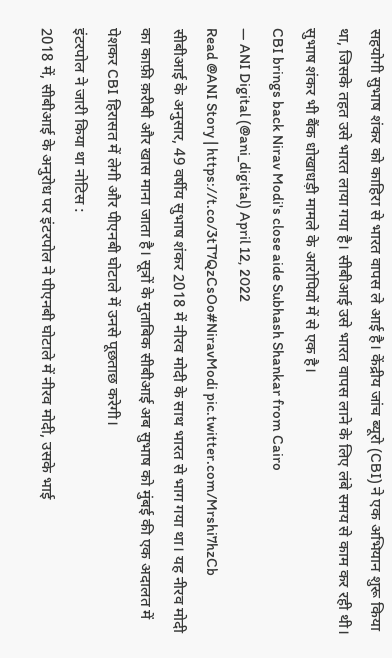सहयोगी सुभाष शंकर को काहिरा से भारत वापस ले आई है। केंद्रीय जांच ब्यूरो (CBI) ने एक अभियान शुरू किया था, जिसके तहत उसे भारत लाया गया है। सीबीआई उसे भारत वापस लाने के लिए लंबे समय से काम कर रही थी। सुभाष शंकर भी बैंक धोखाधड़ी मामले के आरोपियों में से एक है।
CBI brings back Nirav Modi's close aide Subhash Shankar from Cairo
— ANI Digital (@ani_digital) April 12, 2022
Read @ANI Story | https://t.co/3tT7QzCsOo#NiravModi pic.twitter.com/Mrshi7hzCb
सीबीआई के अनुसार, 49 वर्षीय सुभाष शंकर 2018 में नीरव मोदी के साथ भारत से भाग गया था। यह नीरव मोदी का काफ़ी क़रीबी और खास माना जाता है। सूत्रों के मुताबिक सीबीआई अब सुभाष को मुंबई की एक अदालत में पेशकर CBI हिरासत में लेगी और पीएनबी घोटाले में उनसे पूछताछ करेगी।
इंटरपोल ने जारी किया था नोटिस :
2018 में, सीबीआई के अनुरोध पर इंटरपोल ने पीएनबी घोटाले में नीरव मोदी, उसके भाई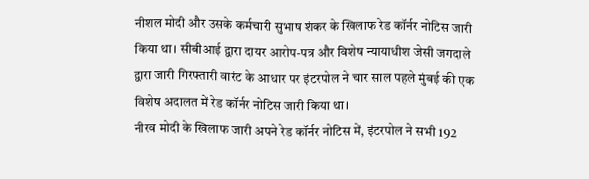नीशल मोदी और उसके कर्मचारी सुभाष शंकर के खिलाफ रेड कॉर्नर नोटिस जारी किया था। सीबीआई द्वारा दायर आरोप-पत्र और विशेष न्यायाधीश जेसी जगदाले द्वारा जारी गिरफ्तारी वारंट के आधार पर इंटरपोल ने चार साल पहले मुंबई की एक विशेष अदालत में रेड कॉर्नर नोटिस जारी किया था।
नीरव मोदी के खिलाफ जारी अपने रेड कॉर्नर नोटिस में, इंटरपोल ने सभी 192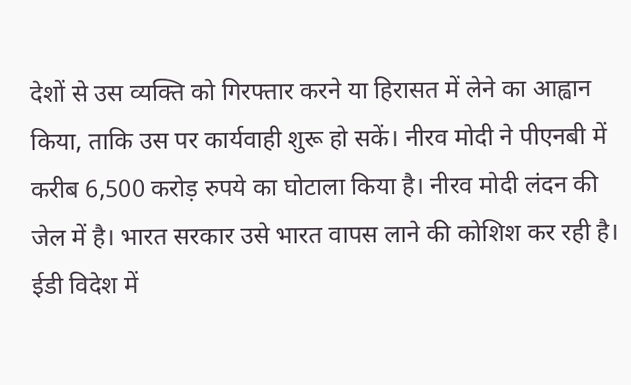देशों से उस व्यक्ति को गिरफ्तार करने या हिरासत में लेने का आह्वान किया, ताकि उस पर कार्यवाही शुरू हो सकें। नीरव मोदी ने पीएनबी में करीब 6,500 करोड़ रुपये का घोटाला किया है। नीरव मोदी लंदन की जेल में है। भारत सरकार उसे भारत वापस लाने की कोशिश कर रही है। ईडी विदेश में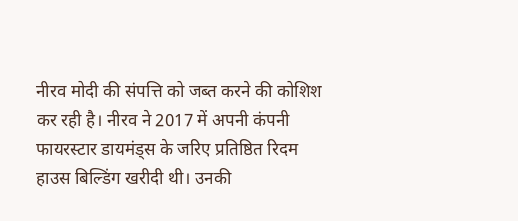नीरव मोदी की संपत्ति को जब्त करने की कोशिश कर रही है। नीरव ने 2017 में अपनी कंपनी फायरस्टार डायमंड्स के जरिए प्रतिष्ठित रिदम हाउस बिल्डिंग खरीदी थी। उनकी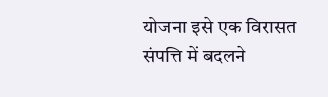योजना इसे एक विरासत संपत्ति में बदलने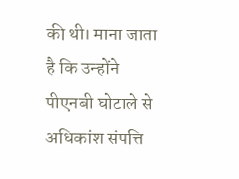की थी। माना जाता है कि उन्होंने पीएनबी घोटाले से अधिकांश संपत्ति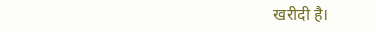खरीदी है।